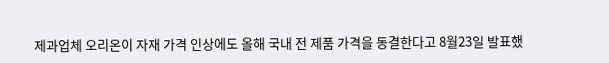제과업체 오리온이 자재 가격 인상에도 올해 국내 전 제품 가격을 동결한다고 8월23일 발표했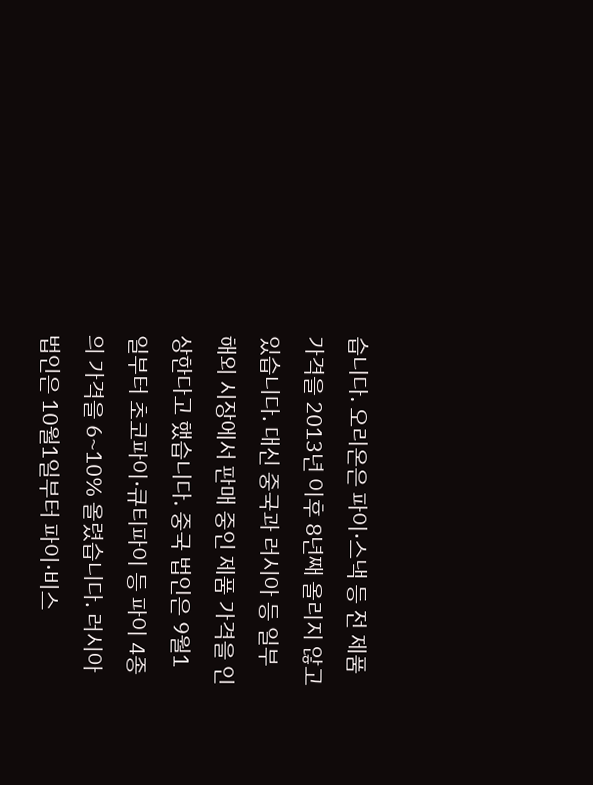습니다. 오리온은 파이·스낵 등 전 제품 가격을 2013년 이후 8년째 올리지 않고 있습니다. 대신 중국과 러시아 등 일부 해외 시장에서 판매 중인 제품 가격을 인상한다고 했습니다. 중국 법인은 9월1일부터 초코파이·큐티파이 등 파이 4종의 가격을 6~10% 올렸습니다. 러시아 법인은 10월1일부터 파이·비스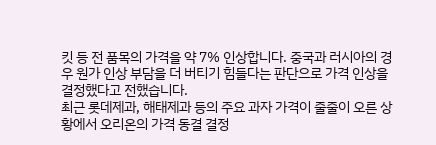킷 등 전 품목의 가격을 약 7% 인상합니다. 중국과 러시아의 경우 원가 인상 부담을 더 버티기 힘들다는 판단으로 가격 인상을 결정했다고 전했습니다.
최근 롯데제과, 해태제과 등의 주요 과자 가격이 줄줄이 오른 상황에서 오리온의 가격 동결 결정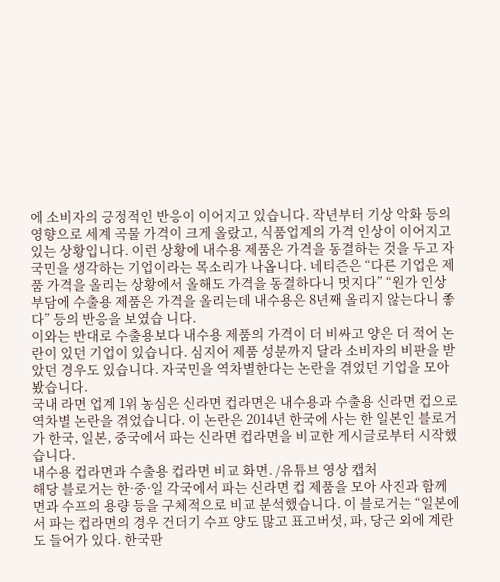에 소비자의 긍정적인 반응이 이어지고 있습니다. 작년부터 기상 악화 등의 영향으로 세계 곡물 가격이 크게 올랐고, 식품업계의 가격 인상이 이어지고 있는 상황입니다. 이런 상황에 내수용 제품은 가격을 동결하는 것을 두고 자국민을 생각하는 기업이라는 목소리가 나옵니다. 네티즌은 “다른 기업은 제품 가격을 올리는 상황에서 올해도 가격을 동결하다니 멋지다” “원가 인상 부담에 수출용 제품은 가격을 올리는데 내수용은 8년째 올리지 않는다니 좋다” 등의 반응을 보였습 니다.
이와는 반대로 수출용보다 내수용 제품의 가격이 더 비싸고 양은 더 적어 논란이 있던 기업이 있습니다. 심지어 제품 성분까지 달라 소비자의 비판을 받았던 경우도 있습니다. 자국민을 역차별한다는 논란을 겪었던 기업을 모아봤습니다.
국내 라면 업계 1위 농심은 신라면 컵라면은 내수용과 수출용 신라면 컵으로 역차별 논란을 겪었습니다. 이 논란은 2014년 한국에 사는 한 일본인 블로거가 한국, 일본, 중국에서 파는 신라면 컵라면을 비교한 게시글로부터 시작했습니다.
내수용 컵라면과 수출용 컵라면 비교 화면. /유튜브 영상 캡처
해당 블로거는 한·중·일 각국에서 파는 신라면 컵 제품을 모아 사진과 함께 면과 수프의 용량 등을 구체적으로 비교 분석했습니다. 이 블로거는 “일본에서 파는 컵라면의 경우 건더기 수프 양도 많고 표고버섯, 파, 당근 외에 계란도 들어가 있다. 한국판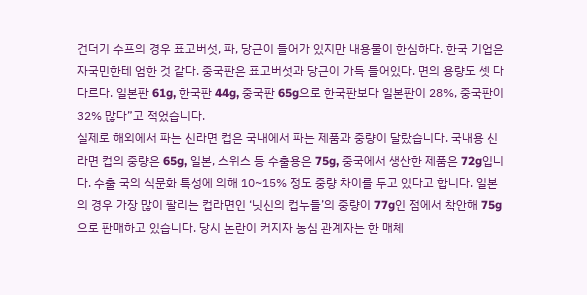건더기 수프의 경우 표고버섯, 파, 당근이 들어가 있지만 내용물이 한심하다. 한국 기업은 자국민한테 엄한 것 같다. 중국판은 표고버섯과 당근이 가득 들어있다. 면의 용량도 셋 다 다르다. 일본판 61g, 한국판 44g, 중국판 65g으로 한국판보다 일본판이 28%, 중국판이 32% 많다”고 적었습니다.
실제로 해외에서 파는 신라면 컵은 국내에서 파는 제품과 중량이 달랐습니다. 국내용 신라면 컵의 중량은 65g, 일본, 스위스 등 수출용은 75g, 중국에서 생산한 제품은 72g입니다. 수출 국의 식문화 특성에 의해 10~15% 정도 중량 차이를 두고 있다고 합니다. 일본의 경우 가장 많이 팔리는 컵라면인 ‘닛신의 컵누들’의 중량이 77g인 점에서 착안해 75g으로 판매하고 있습니다. 당시 논란이 커지자 농심 관계자는 한 매체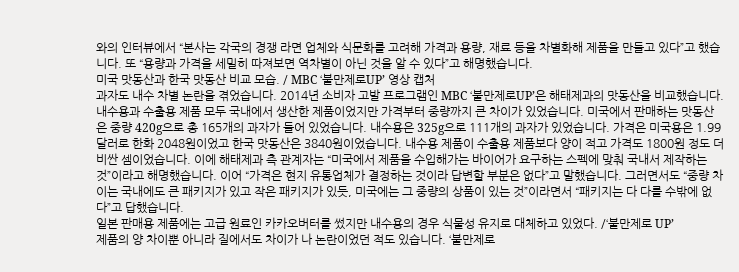와의 인터뷰에서 “본사는 각국의 경쟁 라면 업체와 식문화를 고려해 가격과 용량, 재료 등을 차별화해 제품을 만들고 있다”고 했습니다. 또 “용량과 가격을 세밀히 따져보면 역차별이 아닌 것을 알 수 있다”고 해명했습니다.
미국 맛동산과 한국 맛동산 비교 모습. / MBC ‘불만제로UP’ 영상 캡처
과자도 내수 차별 논란을 겪었습니다. 2014년 소비자 고발 프로그램인 MBC ‘불만제로UP’은 해태제과의 맛동산을 비교했습니다. 내수용과 수출용 제품 모두 국내에서 생산한 제품이었지만 가격부터 중량까지 큰 차이가 있었습니다. 미국에서 판매하는 맛동산은 중량 420g으로 총 165개의 과자가 들어 있었습니다. 내수용은 325g으로 111개의 과자가 있었습니다. 가격은 미국용은 1.99달러로 한화 2048원이었고 한국 맛동산은 3840원이었습니다. 내수용 제품이 수출용 제품보다 양이 적고 가격도 1800원 정도 더 비싼 셈이었습니다. 이에 해태제과 측 관계자는 “미국에서 제품을 수입해가는 바이어가 요구하는 스펙에 맞춰 국내서 제작하는 것”이라고 해명했습니다. 이어 “가격은 현지 유통업체가 결정하는 것이라 답변할 부분은 없다”고 말했습니다. 그러면서도 “중량 차이는 국내에도 큰 패키지가 있고 작은 패키지가 있듯, 미국에는 그 중량의 상품이 있는 것”이라면서 “패키지는 다 다를 수밖에 없다”고 답했습니다.
일본 판매용 제품에는 고급 원료인 카카오버터를 썼지만 내수용의 경우 식물성 유지로 대체하고 있었다. /‘불만제로 UP’
제품의 양 차이뿐 아니라 질에서도 차이가 나 논란이었던 적도 있습니다. ‘불만제로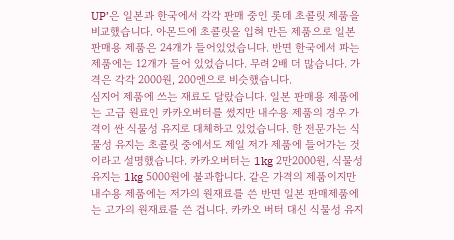UP’은 일본과 한국에서 각각 판매 중인 롯데 초콜릿 제품을 비교했습니다. 아몬드에 초콜릿을 입혀 만든 제품으로 일본 판매용 제품은 24개가 들어있었습니다. 반면 한국에서 파는 제품에는 12개가 들어 있었습니다. 무려 2배 더 많습니다. 가격은 각각 2000원, 200엔으로 비슷했습니다.
심지어 제품에 쓰는 재료도 달랐습니다. 일본 판매용 제품에는 고급 원료인 카카오버터를 썼지만 내수용 제품의 경우 가격이 싼 식물성 유지로 대체하고 있었습니다. 한 전문가는 식물성 유지는 초콜릿 중에서도 제일 저가 제품에 들어가는 것이라고 설명했습니다. 카카오버터는 1kg 2만2000원, 식물성 유지는 1kg 5000원에 불과합니다. 같은 가격의 제품이지만 내수용 제품에는 저가의 원재료를 쓴 반면 일본 판매제품에는 고가의 원재료를 쓴 겁니다. 카카오 버터 대신 식물성 유지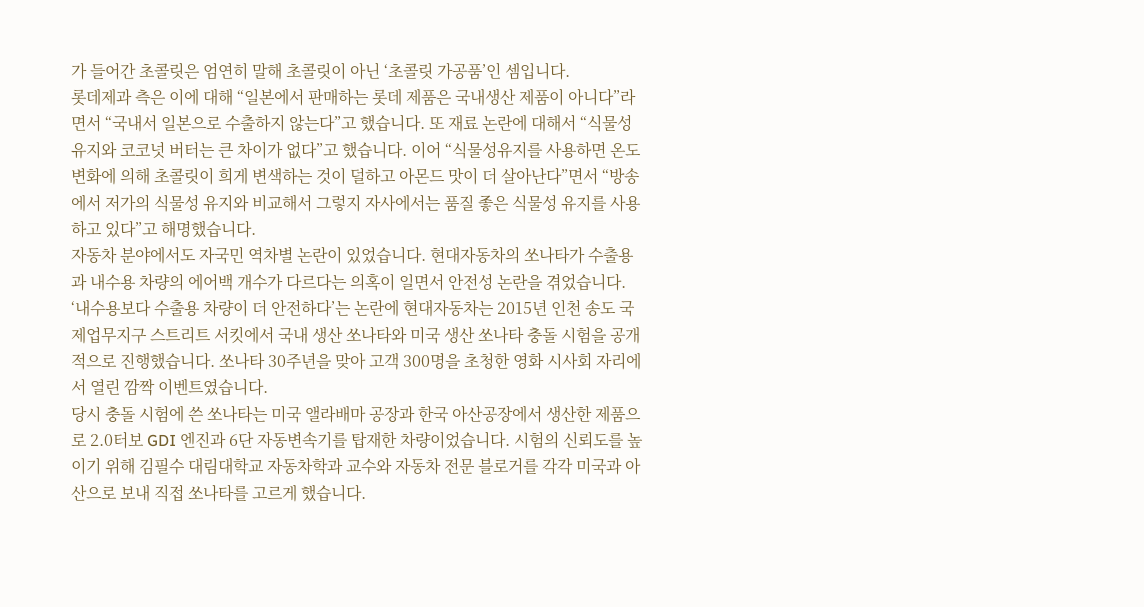가 들어간 초콜릿은 엄연히 말해 초콜릿이 아닌 ‘초콜릿 가공품’인 셈입니다.
롯데제과 측은 이에 대해 “일본에서 판매하는 롯데 제품은 국내생산 제품이 아니다”라면서 “국내서 일본으로 수출하지 않는다”고 했습니다. 또 재료 논란에 대해서 “식물성 유지와 코코넛 버터는 큰 차이가 없다”고 했습니다. 이어 “식물성유지를 사용하면 온도변화에 의해 초콜릿이 희게 변색하는 것이 덜하고 아몬드 맛이 더 살아난다”면서 “방송에서 저가의 식물성 유지와 비교해서 그렇지 자사에서는 품질 좋은 식물성 유지를 사용하고 있다”고 해명했습니다.
자동차 분야에서도 자국민 역차별 논란이 있었습니다. 현대자동차의 쏘나타가 수출용과 내수용 차량의 에어백 개수가 다르다는 의혹이 일면서 안전성 논란을 겪었습니다. ‘내수용보다 수출용 차량이 더 안전하다’는 논란에 현대자동차는 2015년 인천 송도 국제업무지구 스트리트 서킷에서 국내 생산 쏘나타와 미국 생산 쏘나타 충돌 시험을 공개적으로 진행했습니다. 쏘나타 30주년을 맞아 고객 300명을 초청한 영화 시사회 자리에서 열린 깜짝 이벤트였습니다.
당시 충돌 시험에 쓴 쏘나타는 미국 앨라배마 공장과 한국 아산공장에서 생산한 제품으로 2.0터보 GDI 엔진과 6단 자동변속기를 탑재한 차량이었습니다. 시험의 신뢰도를 높이기 위해 김필수 대림대학교 자동차학과 교수와 자동차 전문 블로거를 각각 미국과 아산으로 보내 직접 쏘나타를 고르게 했습니다.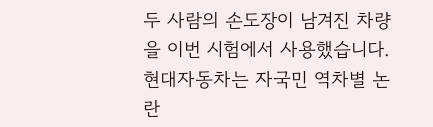두 사람의 손도장이 남겨진 차량을 이번 시험에서 사용했습니다.
현대자동차는 자국민 역차별 논란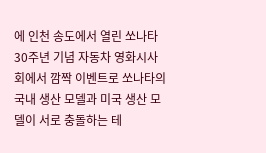에 인천 송도에서 열린 쏘나타 30주년 기념 자동차 영화시사회에서 깜짝 이벤트로 쏘나타의 국내 생산 모델과 미국 생산 모델이 서로 충돌하는 테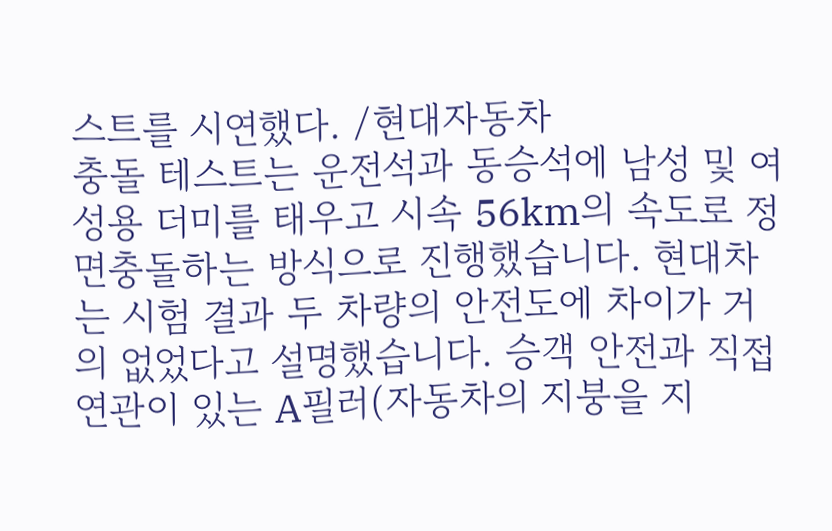스트를 시연했다. /현대자동차
충돌 테스트는 운전석과 동승석에 남성 및 여성용 더미를 태우고 시속 56km의 속도로 정면충돌하는 방식으로 진행했습니다. 현대차는 시험 결과 두 차량의 안전도에 차이가 거의 없었다고 설명했습니다. 승객 안전과 직접 연관이 있는 A필러(자동차의 지붕을 지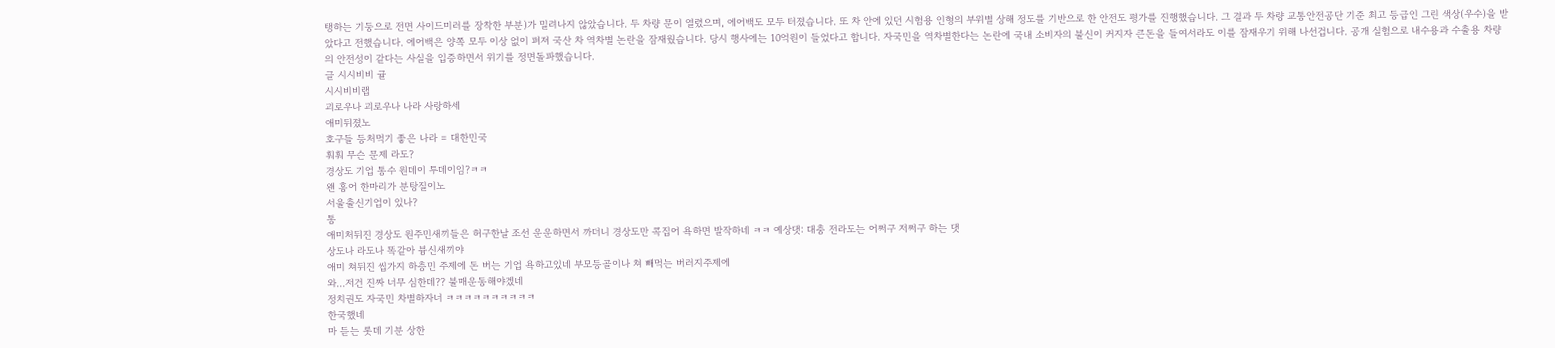탱하는 기둥으로 전면 사이드미러를 장착한 부분)가 밀려나지 않았습니다. 두 차량 문이 열렸으며, 에어백도 모두 터졌습니다. 또 차 안에 있던 시험용 인형의 부위별 상해 정도를 기반으로 한 안전도 평가를 진행했습니다. 그 결과 두 차량 교통안전공단 기준 최고 등급인 그린 색상(우수)을 받았다고 전했습니다. 에어백은 양쪽 모두 이상 없이 펴져 국산 차 역차별 논란을 잠재웠습니다. 당시 행사에는 10억원이 들었다고 합니다. 자국민을 역차별한다는 논란에 국내 소비자의 불신이 커지자 큰돈을 들여서라도 이를 잠재우기 위해 나선겁니다. 공개 실험으로 내수용과 수출용 차량의 안전성이 같다는 사실을 입증하면서 위기를 정면돌파했습니다.
글 시시비비 귤
시시비비랩
괴로우나 괴로우나 나라 사랑하세
애미뒤졌노
호구들 등처먹기 좋은 나라 = 대한민국
훠훠 무슨 문제 라도?
경상도 기업 통수 원데이 투데이임?ㅋㅋ
왠 홍어 한마리가 분탕질이노
서울출신기업이 있나?
통
애미처뒤진 경상도 원주민새끼들은 허구한날 조선 운운하면서 까더니 경상도만 콕집어 욕하면 발작하네 ㅋㅋ 예상댓: 대충 전라도는 어쩌구 저쩌구 하는 댓
상도나 라도나 똑같아 븅신새끼야
애미 쳐뒤진 씹가지 하층민 주제에 돈 버는 기업 욕하고있네 부모등골이나 쳐 빼먹는 버러지주제에
와...저건 진짜 너무 심한데?? 불매운동해야겠네
정치권도 자국민 차별하자너 ㅋㅋㅋㅋㅋㅋㅋㅋㅋㅋ
한국했네
마 듣는 롯데 기분 상한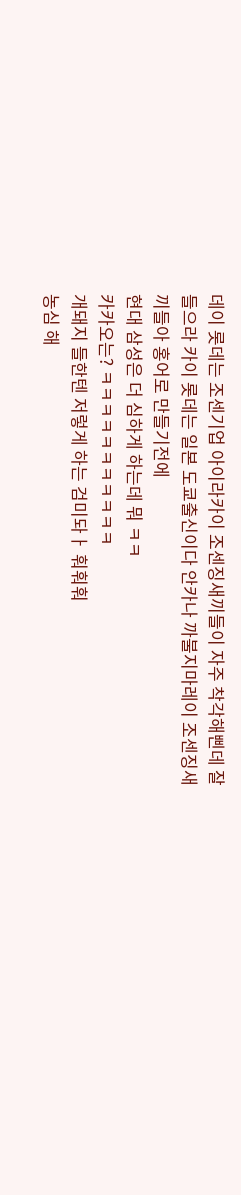데이 롯데는 조센기업 아이라카이 조센징새끼들이 자주 착각해삔데 잘들으라 카이 롯데는 일본 도쿄출신이다 안카나 까불지마레이 조센징새끼들아 홍어로 만들기전에
현대 삼성은 더 심하게 하는데 뭐 ㅋㅋ
카카오는? ㅋㅋㅋㅋㅋㅋㅋㅋㅋㅋㅋ
개돼지 들한텐 저렇게 하는 검미돠ㅏ 훠훠훠
농심 해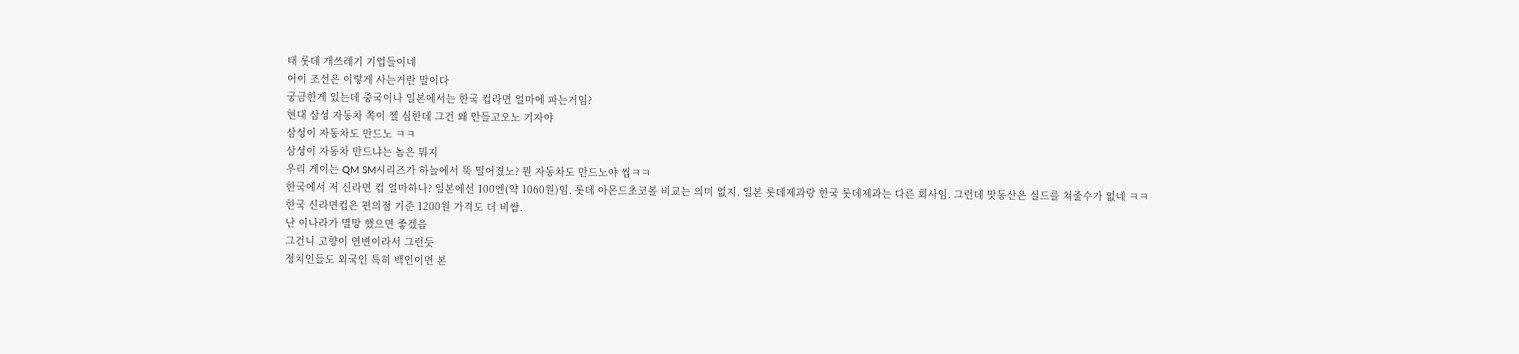태 롯데 개쓰레기 기업들이네
어이 조선은 이렇게 사는거란 말이다
궁금한게 있는데 중국이나 일본에서는 한국 컵라면 얼마에 파는거임?
현대 삼성 자동차 쪽이 젤 심한데 그건 왜 안들고오노 기자야
삼성이 자동차도 만드노 ㅋㅋ
삼성이 자동차 만드냐는 놈은 뭐지
우리 게이는 QM SM시리즈가 하늘에서 뚝 떨어졌노? 뭔 자동차도 만드노야 씹ㅋㅋ
한국에서 저 신라면 컵 얼마하나? 일본에선 100엔(약 1060원)임. 롯데 아몬드초코볼 비교는 의미 없지. 일본 롯데제과랑 한국 롯데제과는 다른 회사임. 그런데 맛동산은 실드를 쳐줄수가 없네 ㅋㅋ
한국 신라면컵은 편의점 기준 1200원 가격도 더 비쌈.
난 이나라가 멸망 했으면 좋겠음
그건니 고향이 연변이라서 그런듯
정치인들도 외국인 특히 백인이면 본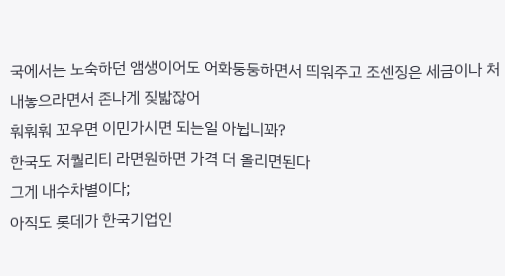국에서는 노숙하던 앰생이어도 어화둥둥하면서 띄워주고 조센징은 세금이나 처 내놓으라면서 존나게 짖밟잖어
훠훠훠 꼬우면 이민가시면 되는일 아뉩니꽈?
한국도 저퀄리티 라면원하면 가격 더 올리면된다
그게 내수차별이다;
아직도 롯데가 한국기업인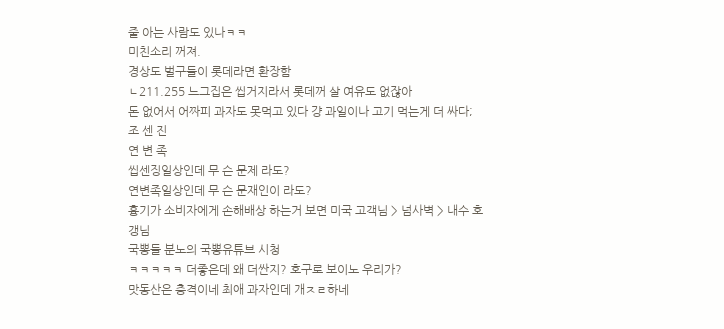줄 아는 사람도 있나ㅋㅋ
미친소리 꺼져.
경상도 벌구들이 롯데라면 환장함
ㄴ211.255 느그집은 씹거지라서 롯데꺼 살 여유도 없잖아
돈 없어서 어짜피 과자도 못먹고 있다 걍 과일이나 고기 먹는게 더 싸다;
조 센 진
연 변 족
씹센징일상인데 무 슨 문제 라도?
연변족일상인데 무 슨 문재인이 라도?
흉기가 소비자에게 손해배상 하는거 보면 미국 고객님 > 넘사벽 > 내수 호갱님
국뽕들 분노의 국뽕유튜브 시청
ㅋㅋㅋㅋㅋ 더좋은데 왜 더싼지? 호구로 보이노 우리가?
맛동산은 충격이네 최애 과자인데 개ㅈㄹ하네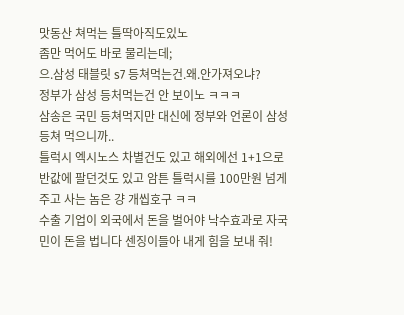맛동산 쳐먹는 틀딱아직도있노
좀만 먹어도 바로 물리는데;
으.삼성 태블릿 s7 등쳐먹는건.왜.안가져오냐?
정부가 삼성 등처먹는건 안 보이노 ㅋㅋㅋ
삼송은 국민 등쳐먹지만 대신에 정부와 언론이 삼성 등쳐 먹으니까..
틀럭시 엑시노스 차별건도 있고 해외에선 1+1으로 반값에 팔던것도 있고 암튼 틀럭시를 100만원 넘게 주고 사는 놈은 걍 개씹호구 ㅋㅋ
수출 기업이 외국에서 돈을 벌어야 낙수효과로 자국민이 돈을 법니다 센징이들아 내게 힘을 보내 줘!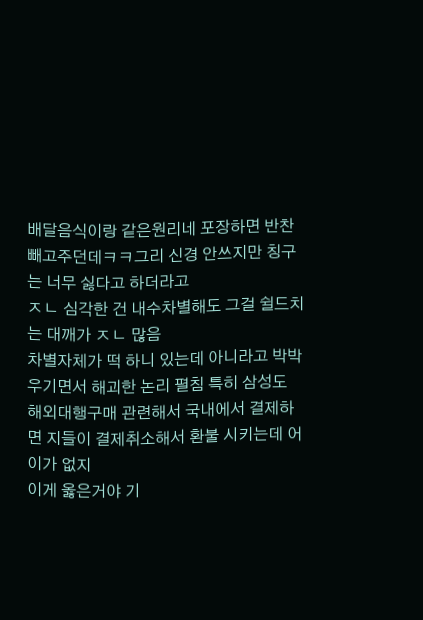배달음식이랑 같은원리네 포장하면 반찬 빼고주던데ㅋㅋ그리 신경 안쓰지만 칭구는 너무 싫다고 하더라고
ㅈㄴ 심각한 건 내수차별해도 그걸 쉴드치는 대깨가 ㅈㄴ 많음
차별자체가 떡 하니 있는데 아니라고 박박 우기면서 해괴한 논리 펼침 특히 삼성도 해외대행구매 관련해서 국내에서 결제하면 지들이 결제취소해서 환불 시키는데 어이가 없지
이게 옳은거야 기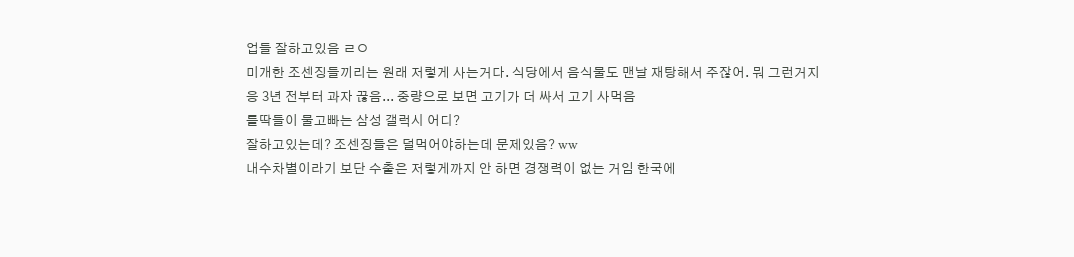업들 잘하고있음 ㄹㅇ
미개한 조센징들끼리는 원래 저렇게 사는거다. 식당에서 음식물도 맨날 재탕해서 주잖어. 뭐 그런거지
응 3년 전부터 과자 끊음... 중량으로 보면 고기가 더 싸서 고기 사먹음
틀딱들이 물고빠는 삼성 갤럭시 어디?
잘하고있는데? 조센징들은 덜먹어야하는데 문제있음? ww
내수차별이라기 보단 수출은 저렇게까지 안 하면 경쟁력이 없는 거임 한국에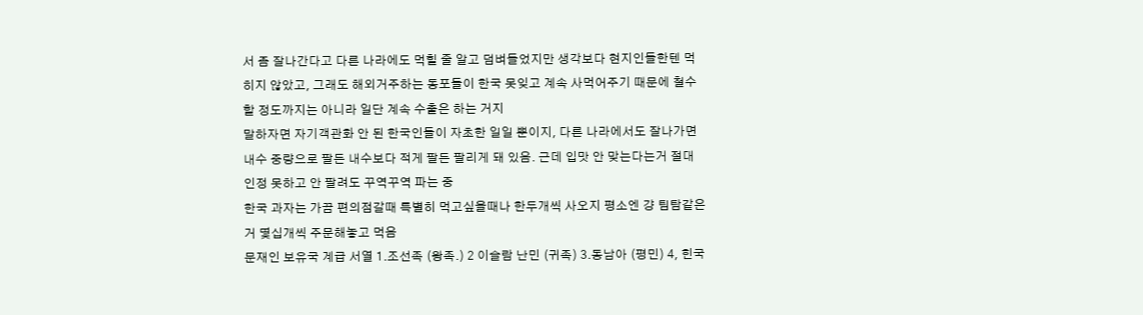서 좀 잘나간다고 다른 나라에도 먹힐 줄 알고 덤벼들었지만 생각보다 현지인들한텐 먹히지 않았고, 그래도 해외거주하는 동포들이 한국 못잊고 계속 사먹어주기 때문에 철수할 정도까지는 아니라 일단 계속 수출은 하는 거지
말하자면 자기객관화 안 된 한국인들이 자초한 일일 뿐이지, 다른 나라에서도 잘나가면 내수 중량으로 팔든 내수보다 적게 팔든 팔리게 돼 있음. 근데 입맛 안 맞는다는거 절대 인정 못하고 안 팔려도 꾸역꾸역 파는 중
한국 과자는 가끔 편의점갈때 특별히 먹고싶을때나 한두개씩 사오지 평소엔 걍 팀탐같은거 몇십개씩 주문해놓고 먹음
문재인 보유국 계급 서열 1.조선족 (왕족.) 2 이슬람 난민 (귀족) 3.동남아 (평민) 4, 힌국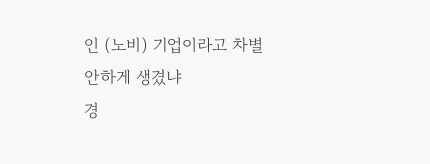인 (노비) 기업이라고 차별 안하게 생겼냐
경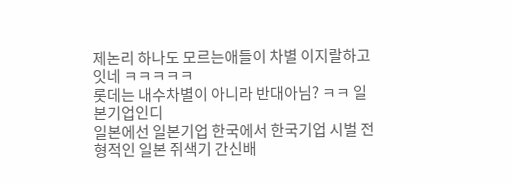제논리 하나도 모르는애들이 차별 이지랄하고잇네 ㅋㅋㅋㅋㅋ
롯데는 내수차별이 아니라 반대아님? ㅋㅋ 일본기업인디
일본에선 일본기업 한국에서 한국기업 시벌 전형적인 일본 쥐색기 간신배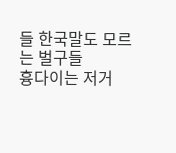들 한국말도 모르는 벌구들
흉다이는 저거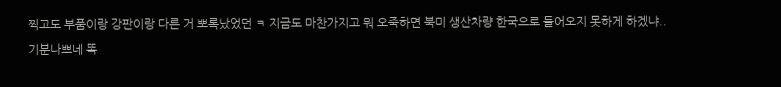찍고도 부품이랑 강판이랑 다른 거 뽀록났었던 ㅋ 지금도 마찬가지고 뭐 오죽하면 북미 생산차량 한국으로 들어오지 못하게 하겠냐..
기분나쁘네 똑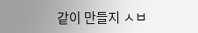같이 만들지 ㅅㅂ